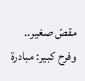مقصّ صغير.. وفرح كبير: مبادرة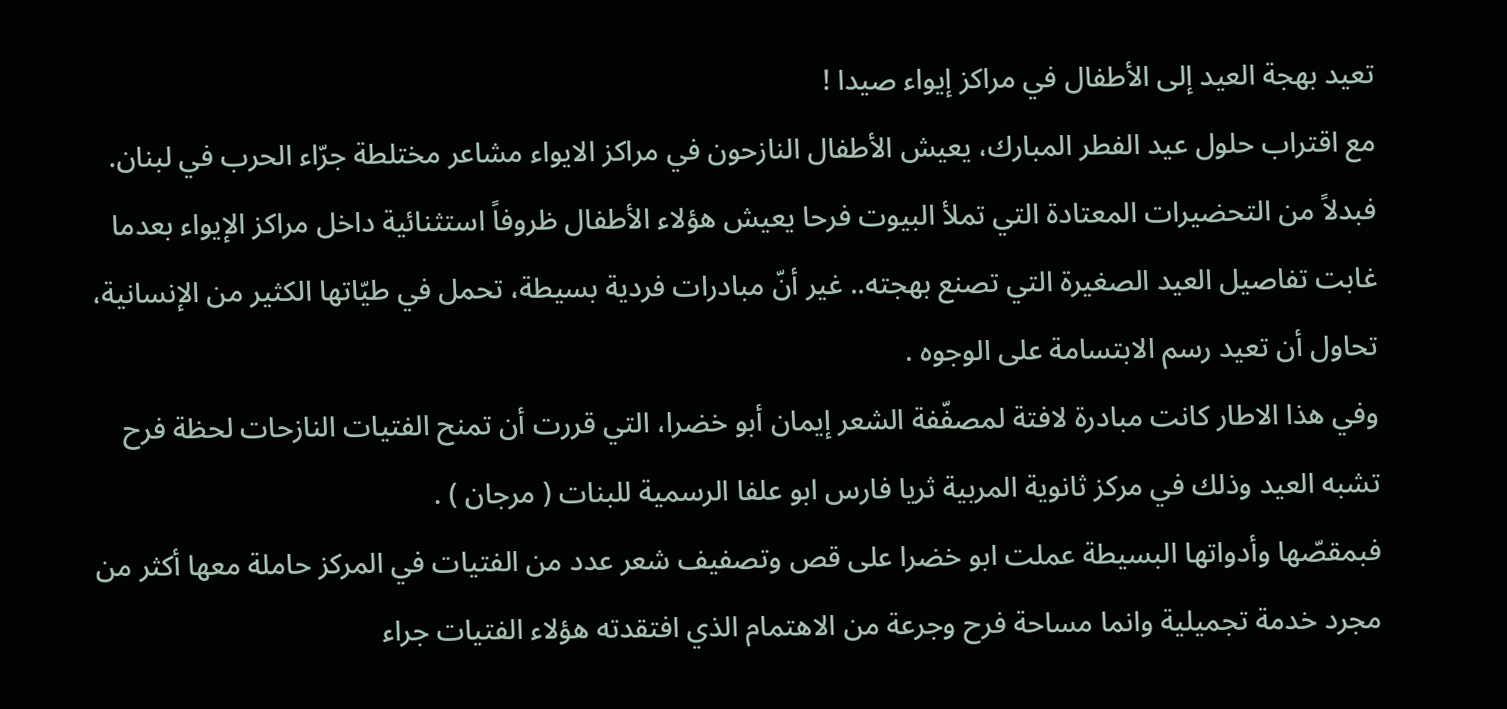تعيد بهجة العيد إلى الأطفال في مراكز إيواء صيدا !
مع اقتراب حلول عيد الفطر المبارك، يعيش الأطفال النازحون في مراكز الايواء مشاعر مختلطة جرّاء الحرب في لبنان. فبدلاً من التحضيرات المعتادة التي تملأ البيوت فرحا يعيش هؤلاء الأطفال ظروفاً استثنائية داخل مراكز الإيواء بعدما غابت تفاصيل العيد الصغيرة التي تصنع بهجته.. غير أنّ مبادرات فردية بسيطة، تحمل في طيّاتها الكثير من الإنسانية، تحاول أن تعيد رسم الابتسامة على الوجوه .
وفي هذا الاطار كانت مبادرة لافتة لمصفّفة الشعر إيمان أبو خضرا، التي قررت أن تمنح الفتيات النازحات لحظة فرح تشبه العيد وذلك في مركز ثانوية المربية ثريا فارس ابو علفا الرسمية للبنات ( مرجان ) .
فبمقصّها وأدواتها البسيطة عملت ابو خضرا على قص وتصفيف شعر عدد من الفتيات في المركز حاملة معها أكثر من مجرد خدمة تجميلية وانما مساحة فرح وجرعة من الاهتمام الذي افتقدته هؤلاء الفتيات جراء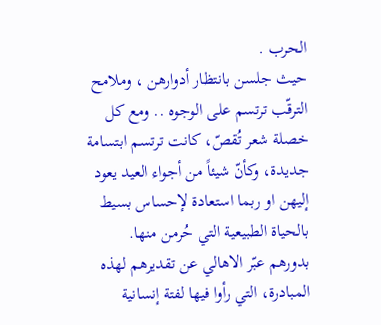الحرب .
حيث جلسن بانتظار أدوارهن ، وملامح الترقّب ترتسم على الوجوه .. ومع كل خصلة شعر تُقصّ، كانت ترتسم ابتسامة جديدة، وكأنّ شيئاً من أجواء العيد يعود إليهن او ربما استعادة لإحساس بسيط بالحياة الطبيعية التي حُرمن منها.
بدورهم عبّر الاهالي عن تقديرهم لهذه المبادرة، التي رأوا فيها لفتة إنسانية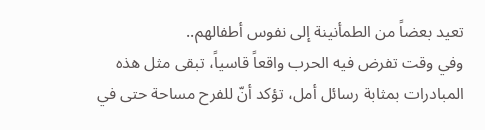تعيد بعضاً من الطمأنينة إلى نفوس أطفالهم..
وفي وقت تفرض فيه الحرب واقعاً قاسياً، تبقى مثل هذه المبادرات بمثابة رسائل أمل، تؤكد أنّ للفرح مساحة حتى في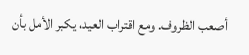أصعب الظروف. ومع اقتراب العيد، يكبر الأمل بأن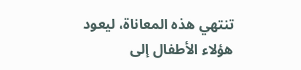تنتهي هذه المعاناة، ليعود هؤلاء الأطفال إلى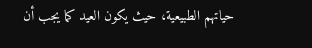حياتهم الطبيعية، حيث يكون العيد كما يجب أن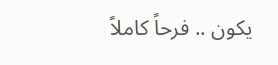يكون .. فرحاً كاملاً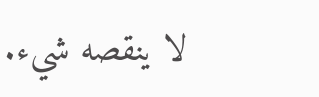لا ينقصه شيء.